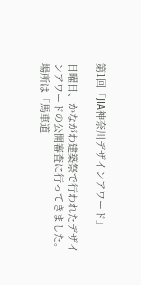第1回「JIA神奈川デザインアワード」

日曜日、かながわ建築祭で行われたデザインアワードの公開審査に行ってきました。
場所は「馬車道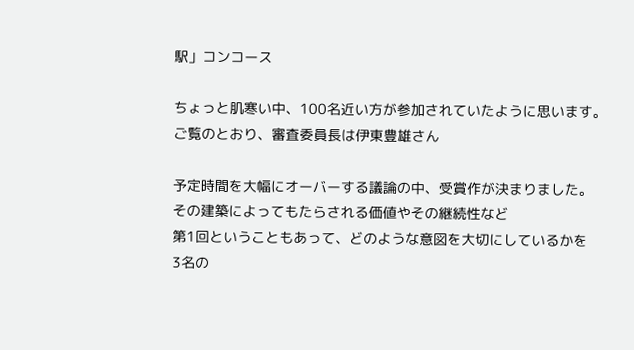駅」コンコース

ちょっと肌寒い中、100名近い方が参加されていたように思います。
ご覧のとおり、審査委員長は伊東豊雄さん

予定時間を大幅にオーバーする議論の中、受賞作が決まりました。
その建築によってもたらされる価値やその継続性など
第1回ということもあって、どのような意図を大切にしているかを
3名の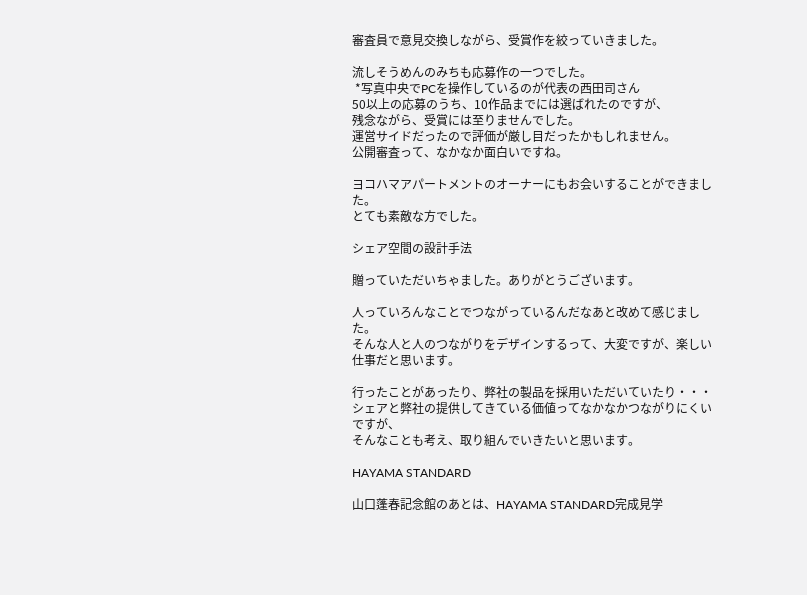審査員で意見交換しながら、受賞作を絞っていきました。

流しそうめんのみちも応募作の一つでした。
 *写真中央でPCを操作しているのが代表の西田司さん
50以上の応募のうち、10作品までには選ばれたのですが、
残念ながら、受賞には至りませんでした。
運営サイドだったので評価が厳し目だったかもしれません。
公開審査って、なかなか面白いですね。

ヨコハマアパートメントのオーナーにもお会いすることができました。
とても素敵な方でした。

シェア空間の設計手法

贈っていただいちゃました。ありがとうございます。

人っていろんなことでつながっているんだなあと改めて感じました。
そんな人と人のつながりをデザインするって、大変ですが、楽しい仕事だと思います。

行ったことがあったり、弊社の製品を採用いただいていたり・・・
シェアと弊社の提供してきている価値ってなかなかつながりにくいですが、
そんなことも考え、取り組んでいきたいと思います。

HAYAMA STANDARD

山口蓬春記念館のあとは、HAYAMA STANDARD完成見学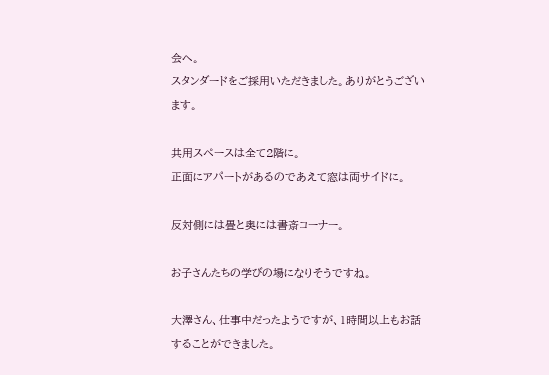会へ。
スタンダードをご採用いただきました。ありがとうございます。

共用スペースは全て2階に。
正面にアパートがあるのであえて窓は両サイドに。

反対側には畳と奥には書斎コーナー。

お子さんたちの学びの場になりそうですね。

大澤さん、仕事中だったようですが、1時間以上もお話することができました。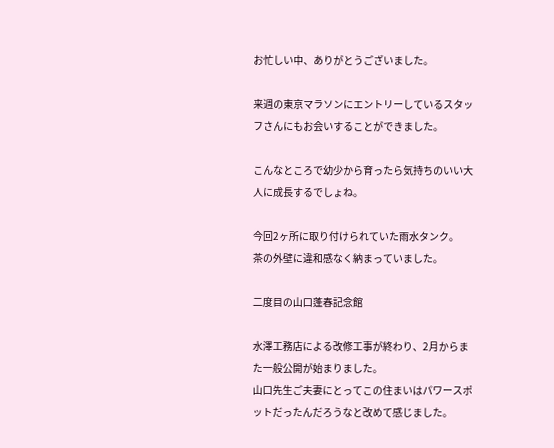お忙しい中、ありがとうございました。

来週の東京マラソンにエントリーしているスタッフさんにもお会いすることができました。

こんなところで幼少から育ったら気持ちのいい大人に成長するでしょね。

今回2ヶ所に取り付けられていた雨水タンク。
茶の外壁に違和感なく納まっていました。

二度目の山口蓬春記念館

水澤工務店による改修工事が終わり、2月からまた一般公開が始まりました。
山口先生ご夫妻にとってこの住まいはパワースポットだったんだろうなと改めて感じました。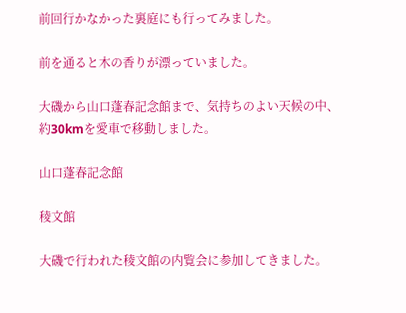前回行かなかった裏庭にも行ってみました。

前を通ると木の香りが漂っていました。

大磯から山口蓬春記念館まで、気持ちのよい天候の中、
約30kmを愛車で移動しました。

山口蓬春記念館

稜文館

大磯で行われた稜文館の内覧会に参加してきました。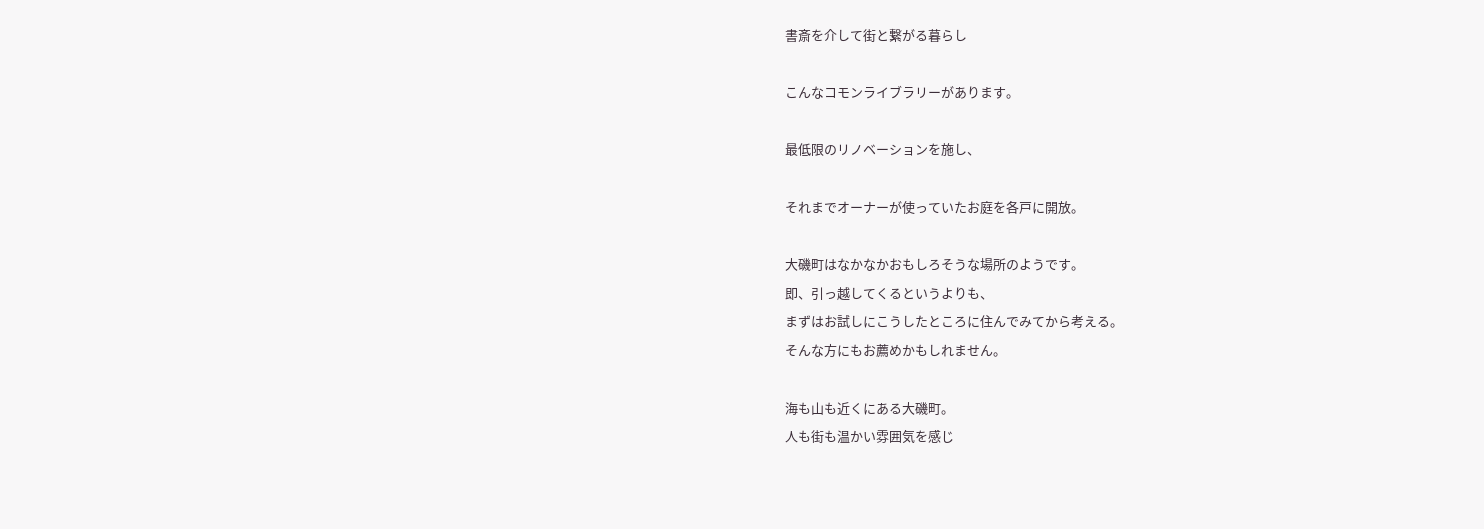書斎を介して街と繋がる暮らし

こんなコモンライブラリーがあります。

最低限のリノベーションを施し、

それまでオーナーが使っていたお庭を各戸に開放。

大磯町はなかなかおもしろそうな場所のようです。
即、引っ越してくるというよりも、
まずはお試しにこうしたところに住んでみてから考える。
そんな方にもお薦めかもしれません。

海も山も近くにある大磯町。
人も街も温かい雰囲気を感じ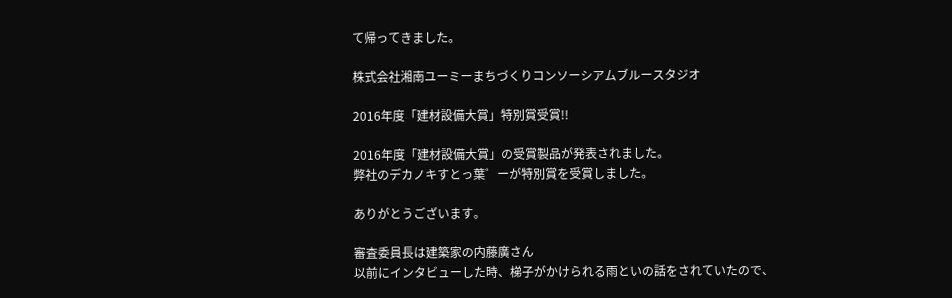て帰ってきました。

株式会社湘南ユーミーまちづくりコンソーシアムブルースタジオ

2016年度「建材設備大賞」特別賞受賞!!

2016年度「建材設備大賞」の受賞製品が発表されました。
弊社のデカノキすとっ葉゜ーが特別賞を受賞しました。

ありがとうございます。

審査委員長は建築家の内藤廣さん
以前にインタビューした時、梯子がかけられる雨といの話をされていたので、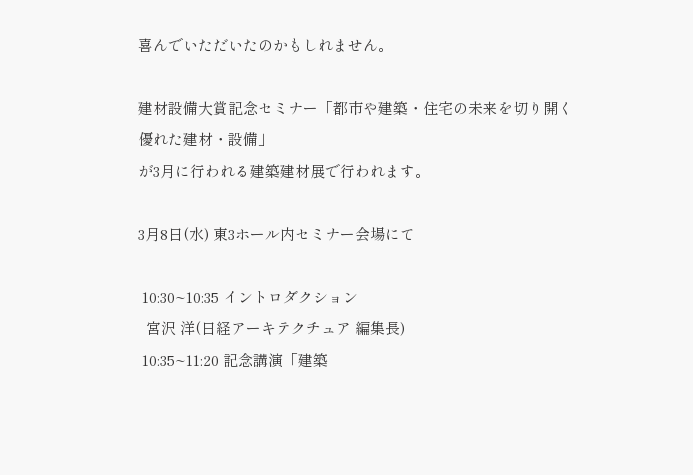喜んでいただいたのかもしれません。

建材設備大賞記念セミナー「都市や建築・住宅の未来を切り開く優れた建材・設備」
が3月に行われる建築建材展で行われます。

3月8日(水) 東3ホール内セミナー会場にて

 10:30~10:35 イントロダクション
  宮沢 洋(日経アーキテクチュア 編集長)
 10:35~11:20 記念講演「建築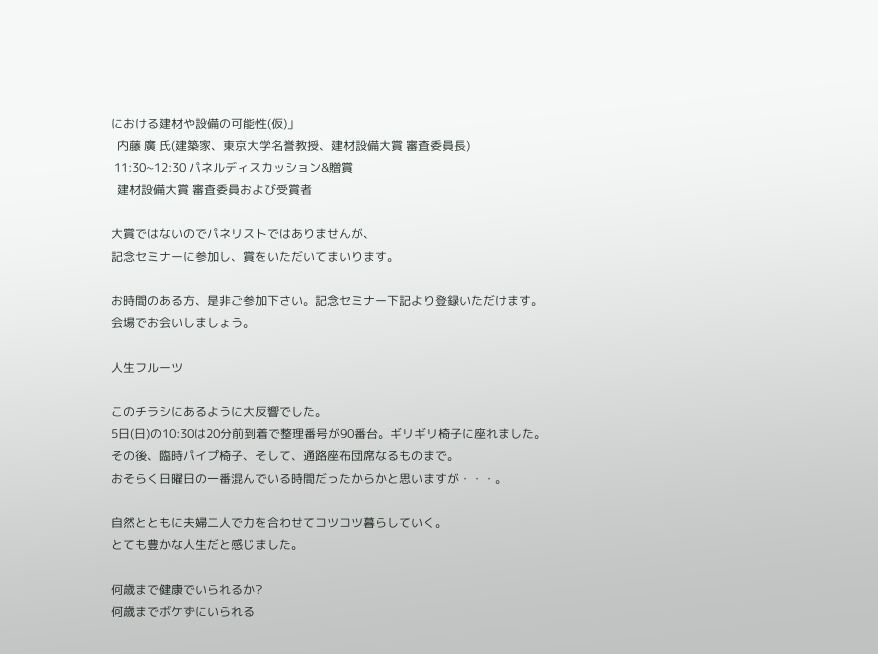における建材や設備の可能性(仮)」
  内藤 廣 氏(建築家、東京大学名誉教授、建材設備大賞 審査委員長)
 11:30~12:30 パネルディスカッション&贈賞
  建材設備大賞 審査委員および受賞者

大賞ではないのでパネリストではありませんが、
記念セミナーに参加し、賞をいただいてまいります。

お時間のある方、是非ご参加下さい。記念セミナー下記より登録いただけます。
会場でお会いしましょう。

人生フルーツ

このチラシにあるように大反響でした。
5日(日)の10:30は20分前到着で整理番号が90番台。ギリギリ椅子に座れました。
その後、臨時パイプ椅子、そして、通路座布団席なるものまで。
おそらく日曜日の一番混んでいる時間だったからかと思いますが・・・。

自然とともに夫婦二人で力を合わせてコツコツ暮らしていく。
とても豊かな人生だと感じました。

何歳まで健康でいられるか?
何歳までボケずにいられる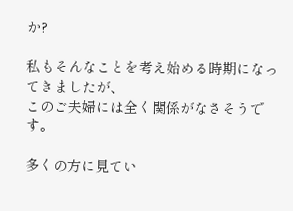か?

私もそんなことを考え始める時期になってきましたが、
このご夫婦には全く関係がなさそうです。

多くの方に見てい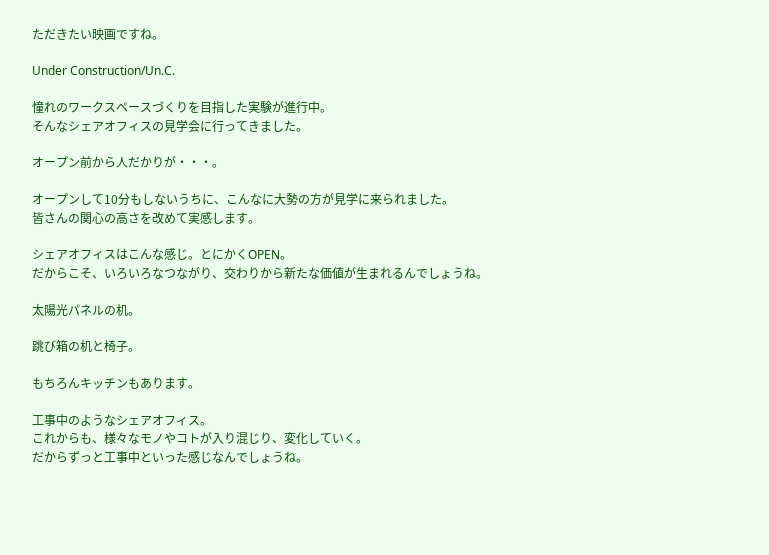ただきたい映画ですね。

Under Construction/Un.C.

憧れのワークスペースづくりを目指した実験が進行中。
そんなシェアオフィスの見学会に行ってきました。

オープン前から人だかりが・・・。

オープンして10分もしないうちに、こんなに大勢の方が見学に来られました。
皆さんの関心の高さを改めて実感します。

シェアオフィスはこんな感じ。とにかくOPEN。
だからこそ、いろいろなつながり、交わりから新たな価値が生まれるんでしょうね。

太陽光パネルの机。

跳び箱の机と椅子。

もちろんキッチンもあります。

工事中のようなシェアオフィス。
これからも、様々なモノやコトが入り混じり、変化していく。
だからずっと工事中といった感じなんでしょうね。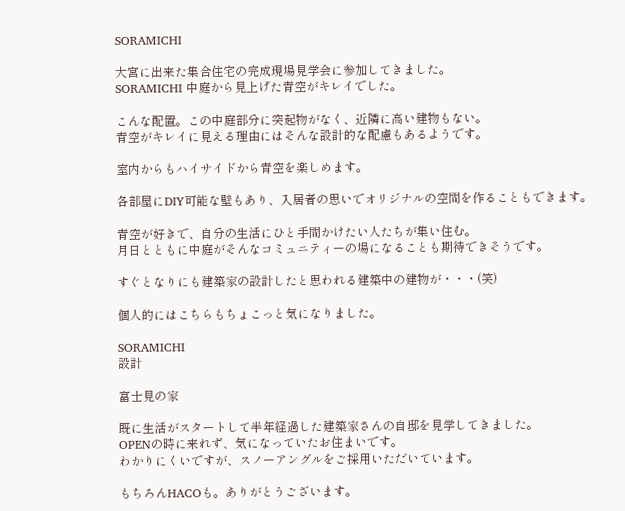SORAMICHI

大宮に出来た集合住宅の完成現場見学会に参加してきました。
SORAMICHI 中庭から見上げた青空がキレイでした。

こんな配置。この中庭部分に突起物がなく、近隣に高い建物もない。
青空がキレイに見える理由にはそんな設計的な配慮もあるようです。

室内からもハイサイドから青空を楽しめます。

各部屋にDIY可能な壁もあり、入居者の思いでオリジナルの空間を作ることもできます。

青空が好きで、自分の生活にひと手間かけたい人たちが集い住む。
月日とともに中庭がそんなコミュニティーの場になることも期待できそうです。

すぐとなりにも建築家の設計したと思われる建築中の建物が・・・(笑)

個人的にはこちらもちょこっと気になりました。

SORAMICHI
設計

富士見の家

既に生活がスタートして半年経過した建築家さんの自邸を見学してきました。
OPENの時に来れず、気になっていたお住まいです。
わかりにくいですが、スノーアングルをご採用いただいています。

もちろんHACOも。ありがとうございます。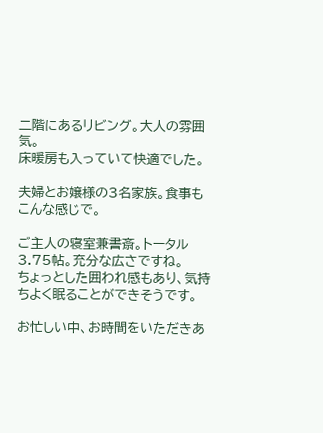二階にあるリビング。大人の雰囲気。
床暖房も入っていて快適でした。

夫婦とお嬢様の3名家族。食事もこんな感じで。

ご主人の寝室兼書斎。トータル3.75帖。充分な広さですね。
ちょっとした囲われ感もあり、気持ちよく眠ることができそうです。

お忙しい中、お時間をいただきあ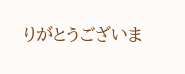りがとうございま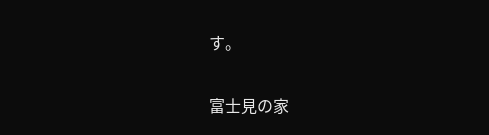す。

富士見の家